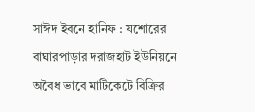সাঈদ ইবনে হানিফ : যশোরের বাঘারপাড়ার দরাজহাট ইউনিয়নে অবৈধ ভাবে মাটিকেটে বিক্রির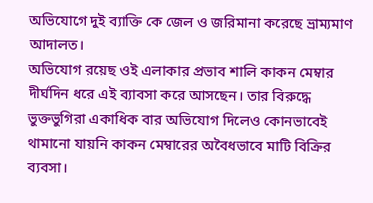অভিযোগে দুই ব্যাক্তি কে জেল ও জরিমানা করেছে ভ্রাম্যমাণ আদালত।
অভিযোগ রয়েছ ওই এলাকার প্রভাব শালি কাকন মেম্বার দীর্ঘদিন ধরে এই ব্যাবসা করে আসছেন। তার বিরুদ্ধে ভুক্তভুগিরা একাধিক বার অভিযোগ দিলেও কোনভাবেই থামানো যায়নি কাকন মেম্বারের অবৈধভাবে মাটি বিক্রির ব্যবসা।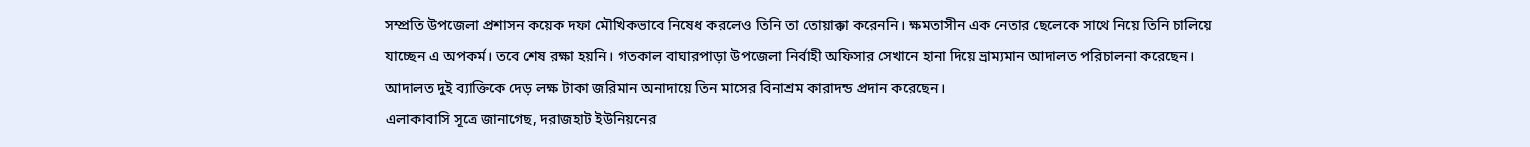সম্প্রতি উপজেলা প্রশাসন কয়েক দফা মৌখিকভাবে নিষেধ করলেও তিনি তা তোয়াক্কা করেননি। ক্ষমতাসীন এক নেতার ছেলেকে সাথে নিয়ে তিনি চালিয়ে যাচ্ছেন এ অপকর্ম। তবে শেষ রক্ষা হয়নি। গতকাল বাঘারপাড়া উপজেলা নির্বাহী অফিসার সেখানে হানা দিয়ে ভ্রাম্যমান আদালত পরিচালনা করেছেন। আদালত দুই ব্যাক্তিকে দেড় লক্ষ টাকা জরিমান অনাদায়ে তিন মাসের বিনাশ্রম কারাদন্ড প্রদান করেছেন।
এলাকাবাসি সূত্রে জানাগেছ, দরাজহাট ইউনিয়নের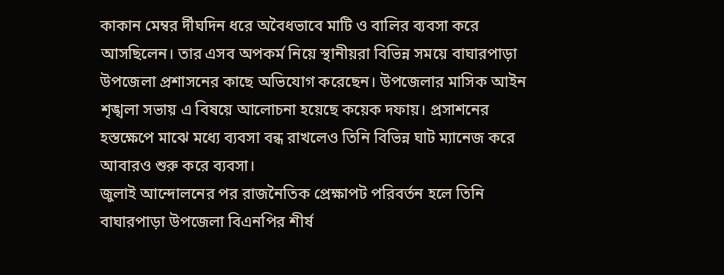কাকান মেম্বর র্দীঘদিন ধরে অবৈধভাবে মাটি ও বালির ব্যবসা করে আসছিলেন। তার এসব অপকর্ম নিয়ে স্থানীয়রা বিভিন্ন সময়ে বাঘারপাড়া উপজেলা প্রশাসনের কাছে অভিযোগ করেছেন। উপজেলার মাসিক আইন শৃঙ্খলা সভায় এ বিষয়ে আলোচনা হয়েছে কয়েক দফায়। প্রসাশনের হস্তক্ষেপে মাঝে মধ্যে ব্যবসা বন্ধ রাখলেও তিনি বিভিন্ন ঘাট ম্যানেজ করে আবারও শুরু করে ব্যবসা।
জুলাই আন্দোলনের পর রাজনৈতিক প্রেক্ষাপট পরিবর্তন হলে তিনি বাঘারপাড়া উপজেলা বিএনপির শীর্ষ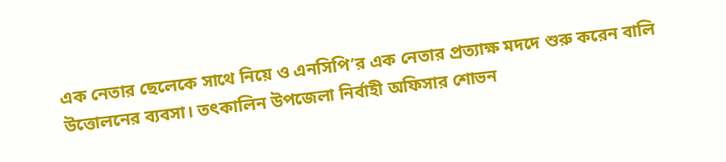এক নেতার ছেলেকে সাথে নিয়ে ও এনসিপি’র এক নেতার প্রত্যাক্ষ মদদে শুরু করেন বালি উত্তোলনের ব্যবসা। তৎকালিন উপজেলা নির্বাহী অফিসার শোভন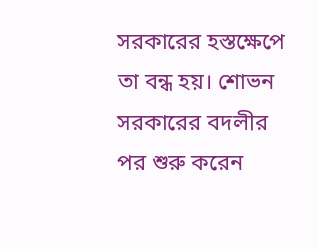সরকারের হস্তক্ষেপে তা বন্ধ হয়। শোভন সরকারের বদলীর পর শুরু করেন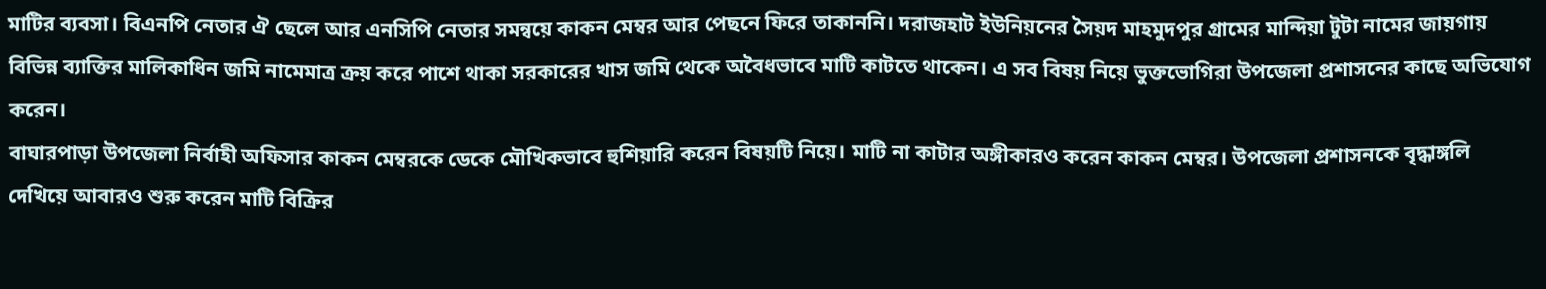মাটির ব্যবসা। বিএনপি নেতার ঐ ছেলে আর এনসিপি নেতার সমন্বয়ে কাকন মেম্বর আর পেছনে ফিরে তাকাননি। দরাজহাট ইউনিয়নের সৈয়দ মাহমুদপুর গ্রামের মান্দিয়া টুটা নামের জায়গায় বিভিন্ন ব্যাক্তির মালিকাধিন জমি নামেমাত্র ক্রয় করে পাশে থাকা সরকারের খাস জমি থেকে অবৈধভাবে মাটি কাটতে থাকেন। এ সব বিষয় নিয়ে ভুক্তভোগিরা উপজেলা প্রশাসনের কাছে অভিযোগ করেন।
বাঘারপাড়া উপজেলা নির্বাহী অফিসার কাকন মেম্বরকে ডেকে মৌখিকভাবে হুশিয়ারি করেন বিষয়টি নিয়ে। মাটি না কাটার অঙ্গীকারও করেন কাকন মেম্বর। উপজেলা প্রশাসনকে বৃদ্ধাঙ্গলি দেখিয়ে আবারও শুরু করেন মাটি বিক্রির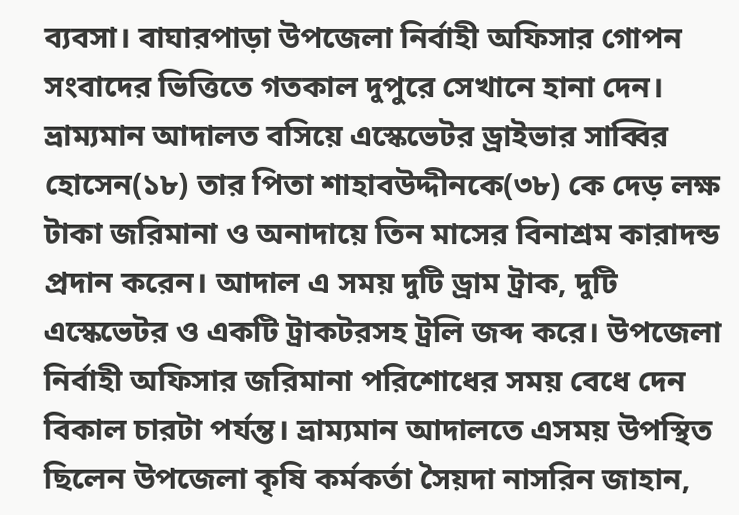ব্যবসা। বাঘারপাড়া উপজেলা নির্বাহী অফিসার গোপন সংবাদের ভিত্তিতে গতকাল দুপুরে সেখানে হানা দেন। ভ্রাম্যমান আদালত বসিয়ে এস্কেভেটর ড্রাইভার সাব্বির হোসেন(১৮) তার পিতা শাহাবউদ্দীনকে(৩৮) কে দেড় লক্ষ টাকা জরিমানা ও অনাদায়ে তিন মাসের বিনাশ্রম কারাদন্ড প্রদান করেন। আদাল এ সময় দুটি ড্রাম ট্রাক, দুটি এস্কেভেটর ও একটি ট্রাকটরসহ ট্রলি জব্দ করে। উপজেলা নির্বাহী অফিসার জরিমানা পরিশোধের সময় বেধে দেন বিকাল চারটা পর্যন্ত। ভ্রাম্যমান আদালতে এসময় উপস্থিত ছিলেন উপজেলা কৃষি কর্মকর্তা সৈয়দা নাসরিন জাহান,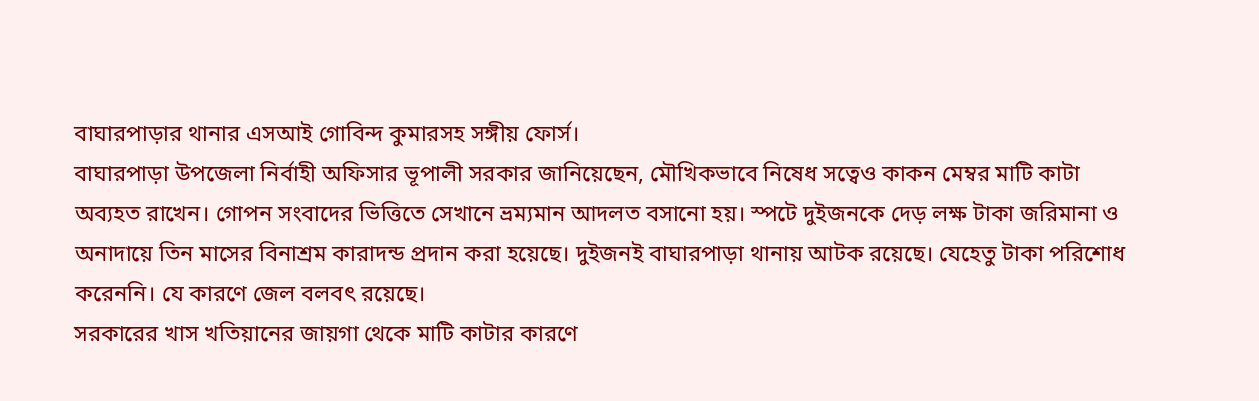বাঘারপাড়ার থানার এসআই গোবিন্দ কুমারসহ সঙ্গীয় ফোর্স।
বাঘারপাড়া উপজেলা নির্বাহী অফিসার ভূপালী সরকার জানিয়েছেন, মৌখিকভাবে নিষেধ সত্বেও কাকন মেম্বর মাটি কাটা অব্যহত রাখেন। গোপন সংবাদের ভিত্তিতে সেখানে ভ্রম্যমান আদলত বসানো হয়। স্পটে দুইজনকে দেড় লক্ষ টাকা জরিমানা ও অনাদায়ে তিন মাসের বিনাশ্রম কারাদন্ড প্রদান করা হয়েছে। দুইজনই বাঘারপাড়া থানায় আটক রয়েছে। যেহেতু টাকা পরিশোধ করেননি। যে কারণে জেল বলবৎ রয়েছে।
সরকারের খাস খতিয়ানের জায়গা থেকে মাটি কাটার কারণে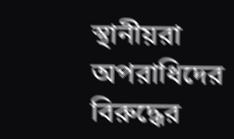স্থানীয়রা অপরাধিদের বিরুদ্ধের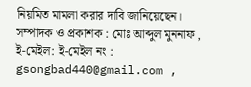নিয়মিত মামলা করার দাবি জানিয়েছেন।
সম্পাদক ও প্রকাশক : মোঃ আব্দুল মুননাফ , ই-মেইল: ই-মেইল নং : gsongbad440@gmail.com ,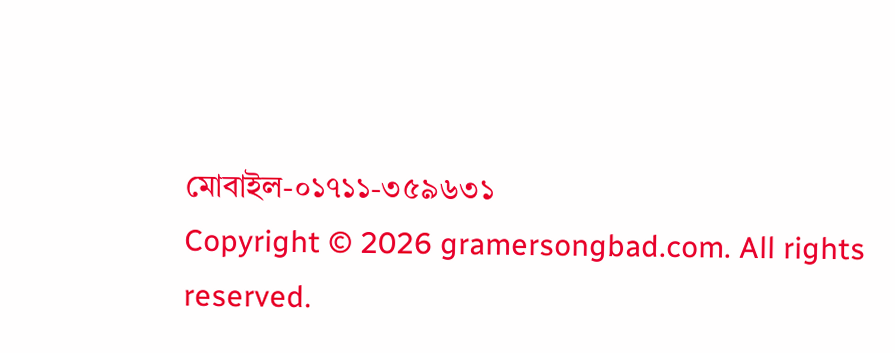মোবাইল-০১৭১১-৩৫৯৬৩১
Copyright © 2026 gramersongbad.com. All rights reserved.